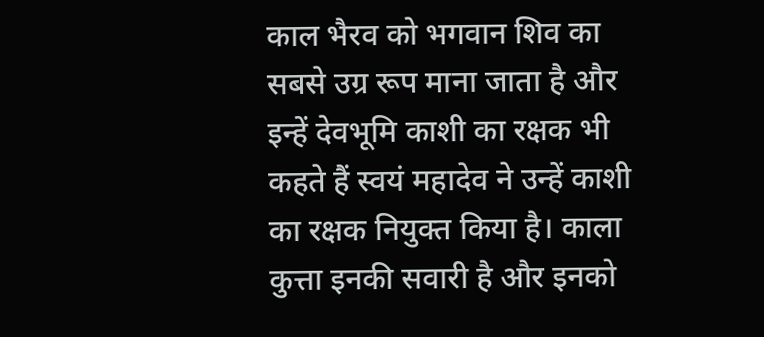काल भैरव को भगवान शिव का सबसे उग्र रूप माना जाता है और इन्हें देवभूमि काशी का रक्षक भी कहते हैं स्वयं महादेव ने उन्हें काशी का रक्षक नियुक्त किया है। काला कुत्ता इनकी सवारी है और इनको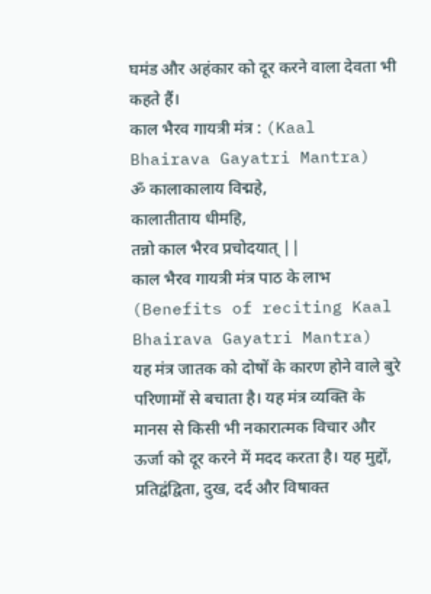घमंड और अहंकार को दूर करने वाला देवता भी कहते हैं।
काल भैरव गायत्री मंत्र : (Kaal Bhairava Gayatri Mantra)
ॐ कालाकालाय विद्महे,
कालातीताय धीमहि,
तन्नो काल भैरव प्रचोदयात् ||
काल भैरव गायत्री मंत्र पाठ के लाभ (Benefits of reciting Kaal Bhairava Gayatri Mantra)
यह मंत्र जातक को दोषों के कारण होने वाले बुरे परिणामों से बचाता है। यह मंत्र व्यक्ति के मानस से किसी भी नकारात्मक विचार और ऊर्जा को दूर करने में मदद करता है। यह मुद्दों, प्रतिद्वंद्विता, दुख, दर्द और विषाक्त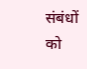संबंधों को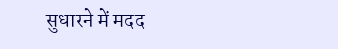सुधारने में मदद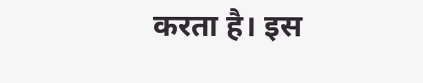करता है। इस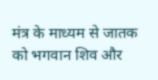मंत्र के माध्यम से जातक को भगवान शिव और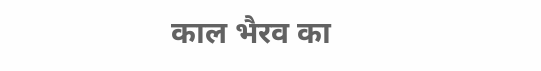काल भैरव का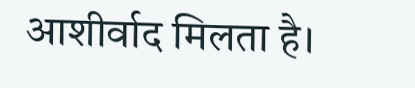आशीर्वाद मिलता है।